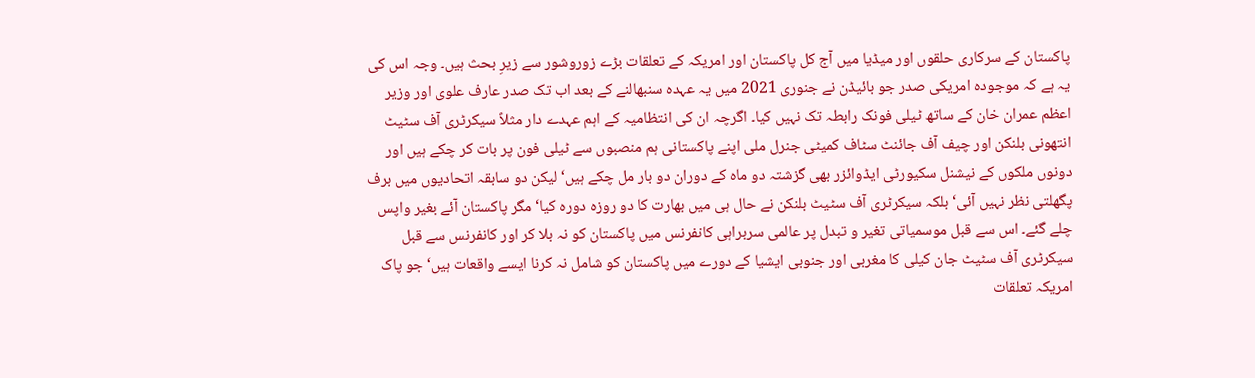پاکستان کے سرکاری حلقوں اور میڈیا میں آج کل پاکستان اور امریکہ کے تعلقات بڑے زوروشور سے زیرِ بحث ہیں۔ وجہ اس کی یہ ہے کہ موجودہ امریکی صدر جو بائیڈن نے جنوری 2021 میں یہ عہدہ سنبھالنے کے بعد اب تک صدر عارف علوی اور وزیر اعظم عمران خان کے ساتھ ٹیلی فونک رابطہ تک نہیں کیا۔ اگرچہ ان کی انتظامیہ کے اہم عہدے دار مثلاً سیکرٹری آف سٹیٹ انتھونی بلنکن اور چیف آف جائنٹ سٹاف کمیٹی جنرل ملی اپنے پاکستانی ہم منصبوں سے ٹیلی فون پر بات کر چکے ہیں اور دونوں ملکوں کے نیشنل سکیورٹی ایڈوائزر بھی گزشتہ دو ماہ کے دوران دو بار مل چکے ہیں‘ لیکن دو سابقہ اتحادیوں میں برف پگھلتی نظر نہیں آئی‘ بلکہ سیکرٹری آف سٹیٹ بلنکن نے حال ہی میں بھارت کا دو روزہ دورہ کیا‘ مگر پاکستان آئے بغیر واپس چلے گئے۔ اس سے قبل موسمیاتی تغیر و تبدل پر عالمی سربراہی کانفرنس میں پاکستان کو نہ بلا کر اور کانفرنس سے قبل سیکرٹری آف سٹیٹ جان کیلی کا مغربی اور جنوبی ایشیا کے دورے میں پاکستان کو شامل نہ کرنا ایسے واقعات ہیں‘ جو پاک امریکہ تعلقات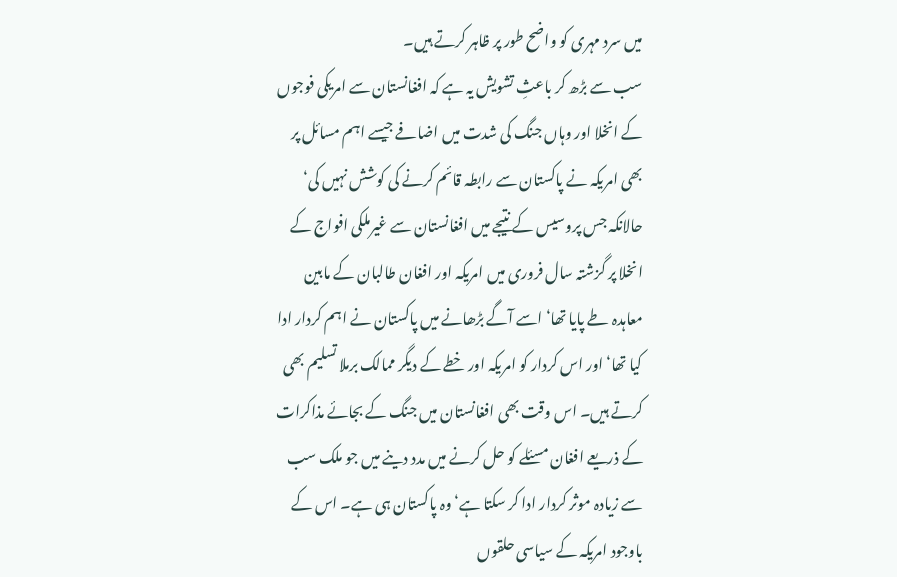میں سرد مہری کو واضح طور پر ظاہر کرتے ہیں۔
سب سے بڑھ کر باعثِ تشویش یہ ہے کہ افغانستان سے امریکی فوجوں کے انخلا اور وہاں جنگ کی شدت میں اضافے جیسے اہم مسائل پر بھی امریکہ نے پاکستان سے رابطہ قائم کرنے کی کوشش نہیں کی‘ حالانکہ جس پروسیس کے نتیجے میں افغانستان سے غیرملکی افواج کے انخلا پر گزشتہ سال فروری میں امریکہ اور افغان طالبان کے مابین معاہدہ طے پایا تھا‘ اسے آگے بڑھانے میں پاکستان نے اہم کردار ادا کیا تھا‘ اور اس کردار کو امریکہ اور خطے کے دیگر ممالک برملا تسلیم بھی کرتے ہیں۔ اس وقت بھی افغانستان میں جنگ کے بجائے مذاکرات کے ذریعے افغان مسئلے کو حل کرنے میں مدد دینے میں جو ملک سب سے زیادہ موثر کردار ادا کر سکتا ہے‘ وہ پاکستان ہی ہے۔ اس کے باوجود امریکہ کے سیاسی حلقوں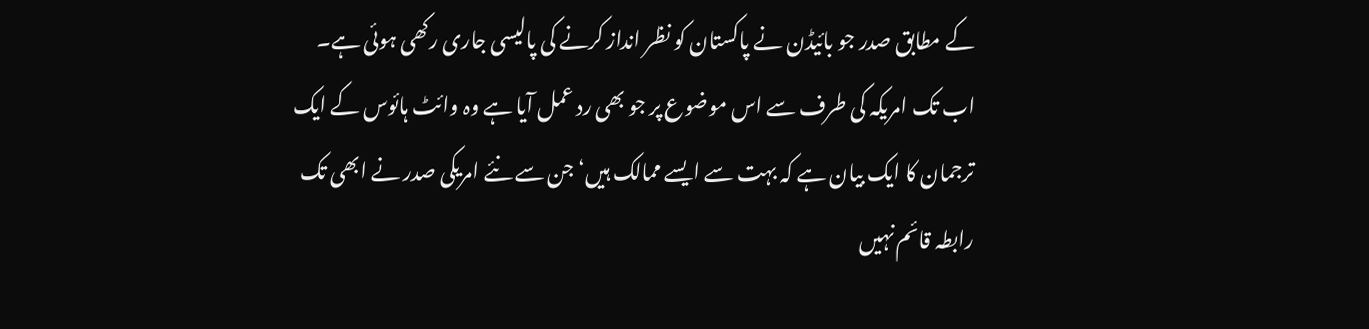کے مطابق صدر جو بائیڈن نے پاکستان کو نظر انداز کرنے کی پالیسی جاری رکھی ہوئی ہے۔
اب تک امریکہ کی طرف سے اس موضوع پر جو بھی رد عمل آیا ہے وہ وائٹ ہائوس کے ایک ترجمان کا ایک بیان ہے کہ بہت سے ایسے ممالک ہیں‘ جن سے نئے امریکی صدر نے ابھی تک رابطہ قائم نہیں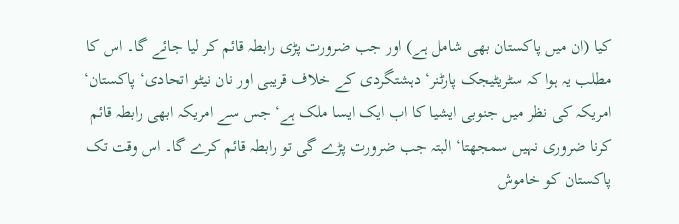کیا (ان میں پاکستان بھی شامل ہے) اور جب ضرورت پڑی رابطہ قائم کر لیا جائے گا۔ اس کا مطلب یہ ہوا کہ سٹریٹیجک پارٹنر‘ دہشتگردی کے خلاف قریبی اور نان نیٹو اتحادی‘ پاکستان‘ امریکہ کی نظر میں جنوبی ایشیا کا اب ایک ایسا ملک ہے‘ جس سے امریکہ ابھی رابطہ قائم کرنا ضروری نہیں سمجھتا‘ البتہ جب ضرورت پڑے گی تو رابطہ قائم کرے گا۔ اس وقت تک پاکستان کو خاموش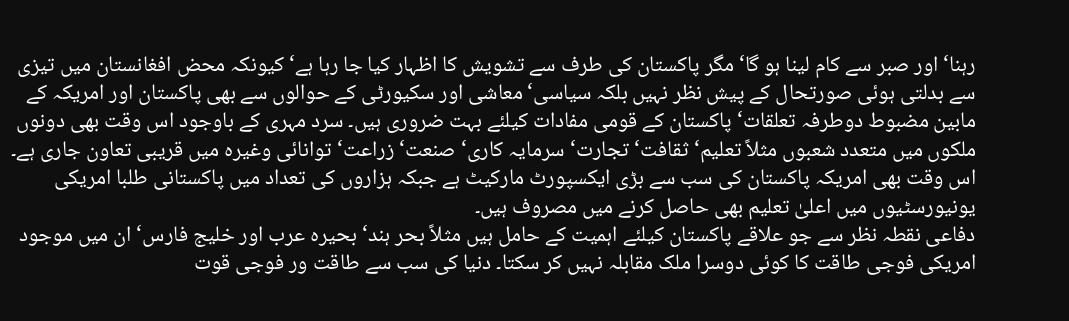رہنا‘ اور صبر سے کام لینا ہو گا‘ مگر پاکستان کی طرف سے تشویش کا اظہار کیا جا رہا ہے‘ کیونکہ محض افغانستان میں تیزی سے بدلتی ہوئی صورتحال کے پیش نظر نہیں بلکہ سیاسی‘ معاشی اور سکیورٹی کے حوالوں سے بھی پاکستان اور امریکہ کے مابین مضبوط دوطرفہ تعلقات‘ پاکستان کے قومی مفادات کیلئے بہت ضروری ہیں۔ سرد مہری کے باوجود اس وقت بھی دونوں ملکوں میں متعدد شعبوں مثلاً تعلیم‘ ثقافت‘ تجارت‘ سرمایہ کاری‘ صنعت‘ زراعت‘ توانائی وغیرہ میں قریبی تعاون جاری ہے۔ اس وقت بھی امریکہ پاکستان کی سب سے بڑی ایکسپورٹ مارکیٹ ہے جبکہ ہزاروں کی تعداد میں پاکستانی طلبا امریکی یونیورسٹیوں میں اعلیٰ تعلیم بھی حاصل کرنے میں مصروف ہیں۔
دفاعی نقطہ نظر سے جو علاقے پاکستان کیلئے اہمیت کے حامل ہیں مثلاً بحر ہند‘ بحیرہ عرب اور خلیج فارس‘ ان میں موجود امریکی فوجی طاقت کا کوئی دوسرا ملک مقابلہ نہیں کر سکتا۔ دنیا کی سب سے طاقت ور فوجی قوت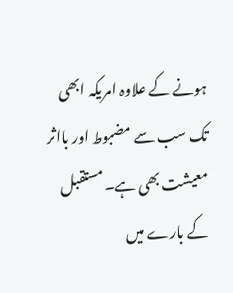ہونے کے علاوہ امریکہ ابھی تک سب سے مضبوط اور بااثر معیشت بھی ہے۔ مستقبل کے بارے میں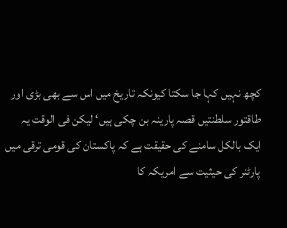کچھ نہیں کہا جا سکتا کیونکہ تاریخ میں اس سے بھی بڑی اور طاقتور سلطنتیں قصہ پارینہ بن چکی ہیں‘ لیکن فی الوقت یہ ایک بالکل سامنے کی حقیقت ہے کہ پاکستان کی قومی ترقی میں پارٹنر کی حیثیت سے امریکہ کا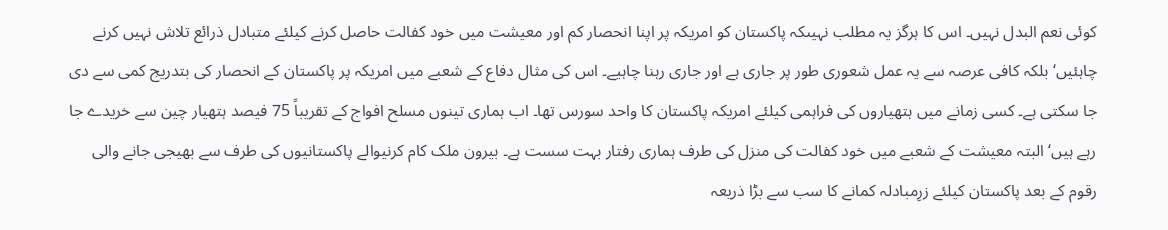کوئی نعم البدل نہیں۔ اس کا ہرگز یہ مطلب نہیںکہ پاکستان کو امریکہ پر اپنا انحصار کم اور معیشت میں خود کفالت حاصل کرنے کیلئے متبادل ذرائع تلاش نہیں کرنے چاہئیں‘ بلکہ کافی عرصہ سے یہ عمل شعوری طور پر جاری ہے اور جاری رہنا چاہیے۔ اس کی مثال دفاع کے شعبے میں امریکہ پر پاکستان کے انحصار کی بتدریج کمی سے دی جا سکتی ہے۔ کسی زمانے میں ہتھیاروں کی فراہمی کیلئے امریکہ پاکستان کا واحد سورس تھا۔ اب ہماری تینوں مسلح افواج کے تقریباً 75 فیصد ہتھیار چین سے خریدے جا رہے ہیں‘ البتہ معیشت کے شعبے میں خود کفالت کی منزل کی طرف ہماری رفتار بہت سست ہے۔ بیرون ملک کام کرنیوالے پاکستانیوں کی طرف سے بھیجی جانے والی رقوم کے بعد پاکستان کیلئے زرِمبادلہ کمانے کا سب سے بڑا ذریعہ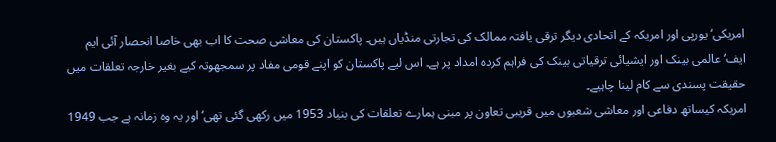امریکی‘ یورپی اور امریکہ کے اتحادی دیگر ترقی یافتہ ممالک کی تجارتی منڈیاں ہیں۔ پاکستان کی معاشی صحت کا اب بھی خاصا انحصار آئی ایم ایف‘ عالمی بینک اور ایشیائی ترقیاتی بینک کی فراہم کردہ امداد پر ہے۔ اس لیے پاکستان کو اپنے قومی مفاد پر سمجھوتہ کیے بغیر خارجہ تعلقات میں حقیقت پسندی سے کام لینا چاہیے۔
امریکہ کیساتھ دفاعی اور معاشی شعبوں میں قریبی تعاون پر مبنی ہمارے تعلقات کی بنیاد 1953 میں رکھی گئی تھی‘ اور یہ وہ زمانہ ہے جب 1949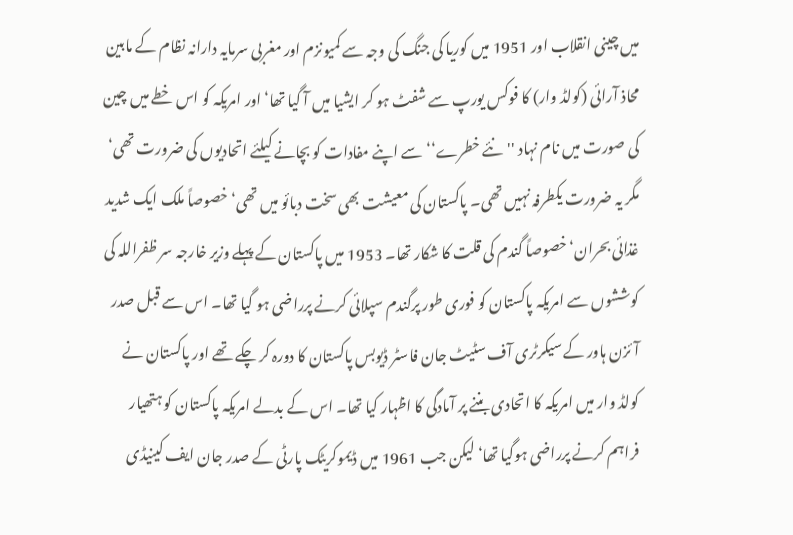میں چینی انقلاب اور 1951 میں کوریا کی جنگ کی وجہ سے کمیونزم اور مغربی سرمایہ دارانہ نظام کے مابین محاذ آرائی (کولڈ وار) کا فوکس یورپ سے شفٹ ہو کر ایشیا میں آ گیا تھا‘ اور امریکہ کو اس خطے میں چین کی صورت میں نام نہاد ''نئے خطرے‘‘ سے اپنے مفادات کو بچانے کیلئے اتحادیوں کی ضرورت تھی‘ مگر یہ ضرورت یکطرفہ نہیں تھی۔ پاکستان کی معیشت بھی سخت دبائو میں تھی‘ خصوصاً ملک ایک شدید غذائی بحران‘ خصوصاً گندم کی قلت کا شکار تھا۔ 1953 میں پاکستان کے پہلے وزیر خارجہ سر ظفراللہ کی کوششوں سے امریکہ پاکستان کو فوری طور پرگندم سپلائی کرنے پرراضی ہو گیا تھا۔ اس سے قبل صدر آئزن ہاور کے سیکرٹری آف سٹیٹ جان فاسٹر ڈیوبس پاکستان کا دورہ کر چکے تھے اور پاکستان نے کولڈ وار میں امریکہ کا اتحادی بننے پر آمادگی کا اظہار کیا تھا۔ اس کے بدلے امریکہ پاکستان کو ہتھیار فراہم کرنے پرراضی ہوگیا تھا‘ لیکن جب 1961 میں ڈیموکریٹک پارٹی کے صدر جان ایف کینیڈی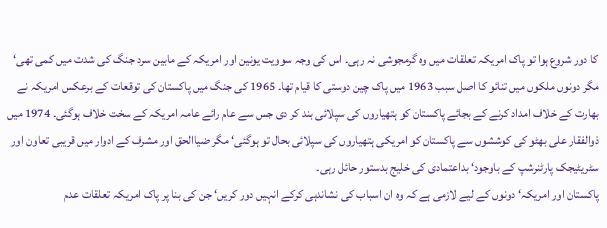کا دور شروع ہوا تو پاک امریکہ تعلقات میں وہ گرمجوشی نہ رہی۔ اس کی وجہ سوویت یونین اور امریکہ کے مابین سرد جنگ کی شدت میں کمی تھی‘ مگر دونوں ملکوں میں تنائو کا اصل سبب 1963 میں پاک چین دوستی کا قیام تھا۔ 1965 کی جنگ میں پاکستان کی توقعات کے برعکس امریکہ نے بھارت کے خلاف امداد کرنے کے بجائے پاکستان کو ہتھیاروں کی سپلائی بند کر دی جس سے عام رائے عامہ امریکہ کے سخت خلاف ہوگئی۔ 1974 میں ذوالفقار علی بھٹو کی کوششوں سے پاکستان کو امریکی ہتھیاروں کی سپلائی بحال تو ہوگئی‘ مگر ضیاالحق اور مشرف کے ادوار میں قریبی تعاون اور سٹریٹیجک پارٹنرشپ کے باوجود‘ بداعتمادی کی خلیج بدستور حائل رہی۔
پاکستان اور امریکہ‘ دونوں کے لیے لازمی ہے کہ وہ ان اسباب کی نشاندہی کرکے انہیں دور کریں‘ جن کی بنا پر پاک امریکہ تعلقات عدم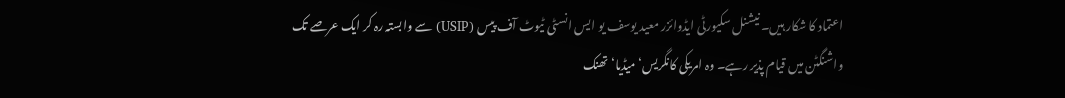اعتماد کا شکار ہیں۔ نیشنل سکیورٹی ایڈوائزر معید یوسف یو ایس انسٹی ٹیوٹ آف پیس (USIP) سے وابستہ رہ کر ایک عرصے تک واشنگٹن میں قیام پذیر رہے۔ وہ امریکی کانگریس‘ میڈیا‘ تھنک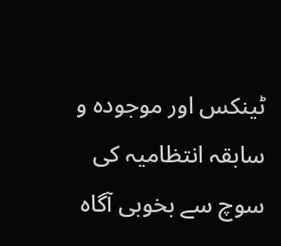ٹینکس اور موجودہ و سابقہ انتظامیہ کی سوچ سے بخوبی آگاہ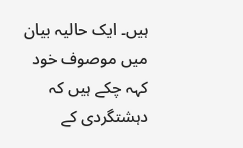ہیں۔ ایک حالیہ بیان میں موصوف خود کہہ چکے ہیں کہ دہشتگردی کے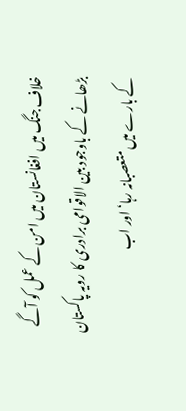خلاف جنگ میں افغانستان میں امن کے عمل کو آگے بڑھانے کے باوجود بین الاقوامی برادری کا رویہ پاکستان کے بارے میں متعصبانہ رہا‘ اور اب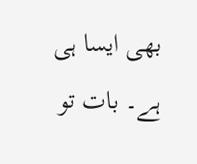بھی ایسا ہی ہے۔ بات تو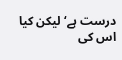درست ہے‘ لیکن کیا اس کی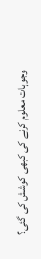وجوہات معلوم کرنے کی کبھی کوشش کی گئی؟